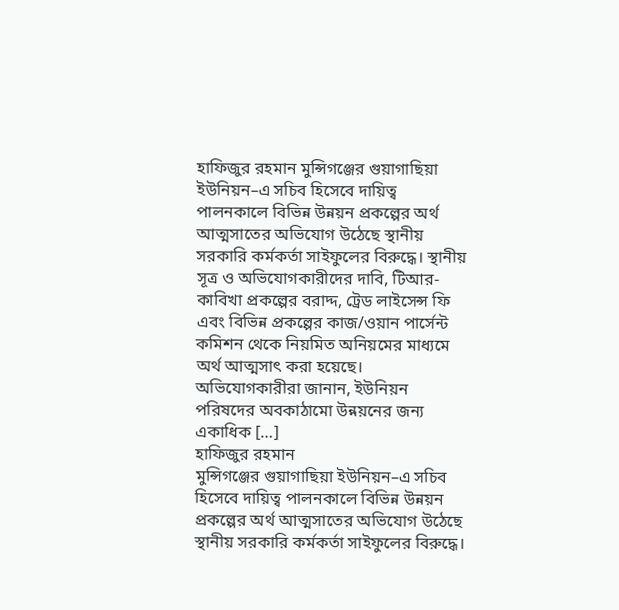হাফিজুর রহমান মুন্সিগঞ্জের গুয়াগাছিয়া ইউনিয়ন–এ সচিব হিসেবে দায়িত্ব পালনকালে বিভিন্ন উন্নয়ন প্রকল্পের অর্থ আত্মসাতের অভিযোগ উঠেছে স্থানীয় সরকারি কর্মকর্তা সাইফুলের বিরুদ্ধে। স্থানীয় সূত্র ও অভিযোগকারীদের দাবি, টিআর-কাবিখা প্রকল্পের বরাদ্দ, ট্রেড লাইসেন্স ফি এবং বিভিন্ন প্রকল্পের কাজ/ওয়ান পার্সেন্ট কমিশন থেকে নিয়মিত অনিয়মের মাধ্যমে অর্থ আত্মসাৎ করা হয়েছে। অভিযোগকারীরা জানান, ইউনিয়ন পরিষদের অবকাঠামো উন্নয়নের জন্য একাধিক […]
হাফিজুর রহমান
মুন্সিগঞ্জের গুয়াগাছিয়া ইউনিয়ন–এ সচিব হিসেবে দায়িত্ব পালনকালে বিভিন্ন উন্নয়ন প্রকল্পের অর্থ আত্মসাতের অভিযোগ উঠেছে স্থানীয় সরকারি কর্মকর্তা সাইফুলের বিরুদ্ধে।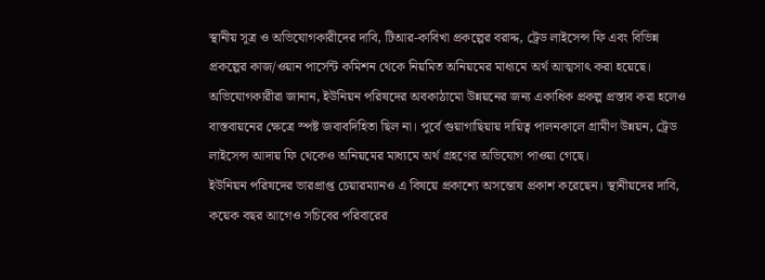স্থানীয় সূত্র ও অভিযোগকারীদের দাবি, টিআর-কাবিখা প্রকল্পের বরাদ্দ, ট্রেড লাইসেন্স ফি এবং বিভিন্ন প্রকল্পের কাজ/ওয়ান পার্সেন্ট কমিশন থেকে নিয়মিত অনিয়মের মাধ্যমে অর্থ আত্মসাৎ করা হয়েছে।
অভিযোগকারীরা জানান, ইউনিয়ন পরিষদের অবকাঠামো উন্নয়নের জন্য একাধিক প্রকল্প প্রস্তাব করা হলেও বাস্তবায়নের ক্ষেত্রে স্পষ্ট জবাবদিহিতা ছিল না। পূর্বে গুয়াগাছিয়ায় দায়িত্ব পালনকালে গ্রামীণ উন্নয়ন, ট্রেড লাইসেন্স আদায় ফি থেকেও অনিয়মের মাধ্যমে অর্থ গ্রহণের অভিযোগ পাওয়া গেছে।
ইউনিয়ন পরিষদের ভারপ্রাপ্ত চেয়ারম্যানও এ বিষয়ে প্রকাশ্যে অসন্তোষ প্রকাশ করেছেন। স্থানীয়দের দাবি, কয়েক বছর আগেও সচিবের পরিবারের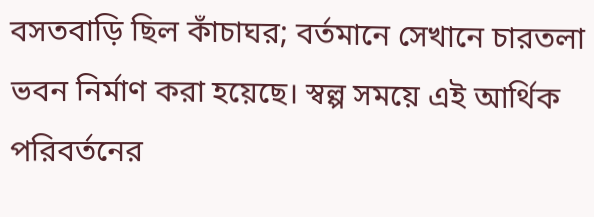বসতবাড়ি ছিল কাঁচাঘর; বর্তমানে সেখানে চারতলা ভবন নির্মাণ করা হয়েছে। স্বল্প সময়ে এই আর্থিক পরিবর্তনের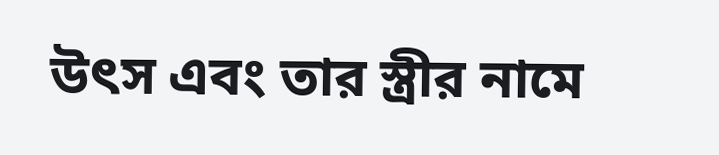উৎস এবং তার স্ত্রীর নামে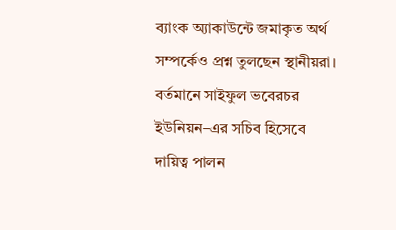ব্যাংক অ্যাকাউন্টে জমাকৃত অর্থ সম্পর্কেও প্রশ্ন তুলছেন স্থানীয়রা।
বর্তমানে সাইফুল ভবেরচর ইউনিয়ন–এর সচিব হিসেবে দায়িত্ব পালন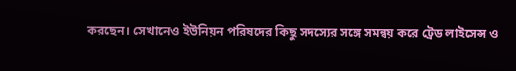করছেন। সেখানেও ইউনিয়ন পরিষদের কিছু সদস্যের সঙ্গে সমন্বয় করে ট্রেড লাইসেন্স ও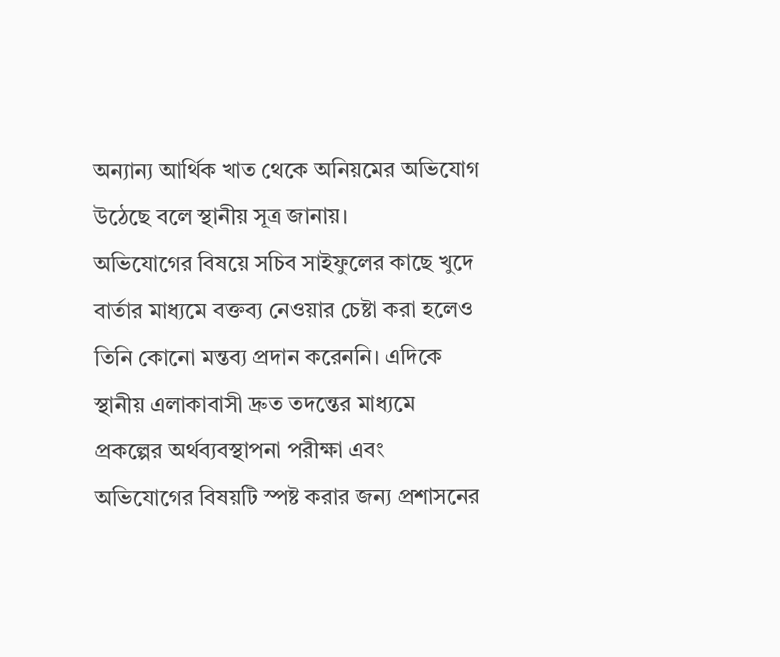অন্যান্য আর্থিক খাত থেকে অনিয়মের অভিযোগ উঠেছে বলে স্থানীয় সূত্র জানায়।
অভিযোগের বিষয়ে সচিব সাইফুলের কাছে খুদে বার্তার মাধ্যমে বক্তব্য নেওয়ার চেষ্টা করা হলেও তিনি কোনো মন্তব্য প্রদান করেননি। এদিকে স্থানীয় এলাকাবাসী দ্রুত তদন্তের মাধ্যমে প্রকল্পের অর্থব্যবস্থাপনা পরীক্ষা এবং অভিযোগের বিষয়টি স্পষ্ট করার জন্য প্রশাসনের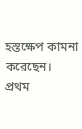হস্তক্ষেপ কামনা করেছেন।
প্রথম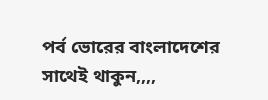পর্ব ভোরের বাংলাদেশের সাথেই থাকুন,,,,